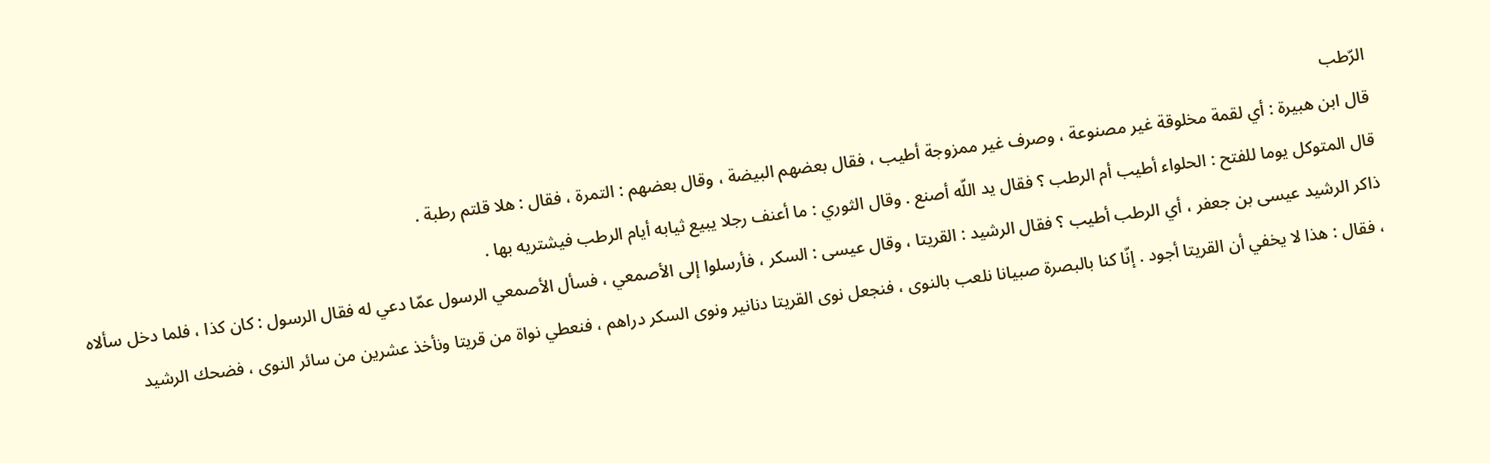الرّطب
قال ابن هبيرة : أي لقمة مخلوقة غير مصنوعة ، وصرف غير ممزوجة أطيب ، فقال بعضهم البيضة ، وقال بعضهم : التمرة ، فقال : هلا قلتم رطبة .
قال المتوكل يوما للفتح : الحلواء أطيب أم الرطب ؟ فقال يد اللّه أصنع . وقال الثوري : ما أعنف رجلا يبيع ثيابه أيام الرطب فيشتريه بها .
ذاكر الرشيد عيسى بن جعفر ، أي الرطب أطيب ؟ فقال الرشيد : القريتا ، وقال عيسى : السكر ، فأرسلوا إلى الأصمعي ، فسأل الأصمعي الرسول عمّا دعي له فقال الرسول : كان كذا ، فلما دخل سألاه ، فقال : هذا لا يخفي أن القريتا أجود . إنّا كنا بالبصرة صبيانا نلعب بالنوى ، فنجعل نوى القريتا دنانير ونوى السكر دراهم ، فنعطي نواة من قريتا ونأخذ عشرين من سائر النوى ، فضحك الرشيد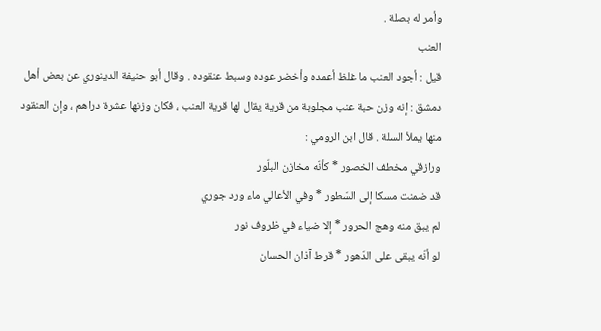وأمر له بصلة .
العنب
قيل : أجود العنب ما غلظ أعمده وأخضر عوده وسبط عنقوده . وقال أبو حنيفة الدينوري عن بعض أهل دمشق : إنه وزن حبة عنب مجلوبة من قرية يقال لها قرية العنب ، فكان وزنها عشرة دراهم ، وإن العنقود منها يملأ السلة . قال ابن الرومي :
ورازقي مخطف الخصور * كأنّه مخازن البلّور
قد ضمنت مسكا إلى السّطور * وفي الأعالي ماء ورد جوري
لم يبق منه وهج الحرور * إلا ضياء في ظروف نور
لو أنّه يبقى على الدّهور * قرط آذان الحسان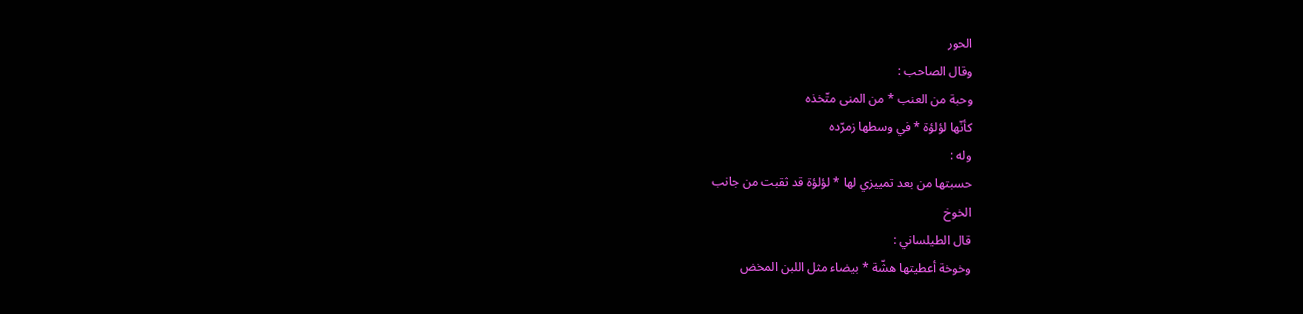الحور
وقال الصاحب :
وحبة من العنب * من المنى متّخذه
كأنّها لؤلؤة * في وسطها زمرّده
وله :
حسبتها من بعد تمييزي لها * لؤلؤة قد ثقبت من جانب
الخوخ
قال الطيلساني :
وخوخة أعطيتها هشّة * بيضاء مثل اللبن المخض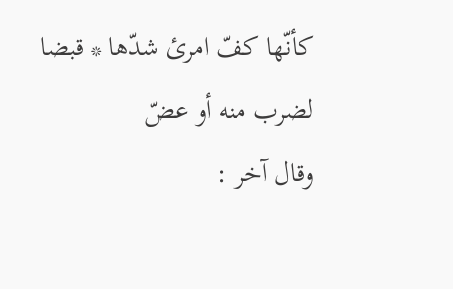كأنّها كفّ امرئ شدّها * قبضا لضرب منه أو عضّ
وقال آخر :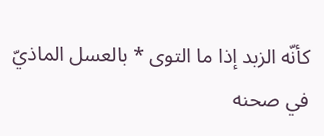كأنّه الزبد إذا ما التوى * بالعسل الماذيّ في صحنه